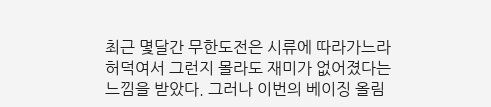최근 몇달간 무한도전은 시류에 따라가느라 허덕여서 그런지 몰라도 재미가 없어졌다는 느낌을 받았다. 그러나 이번의 베이징 올림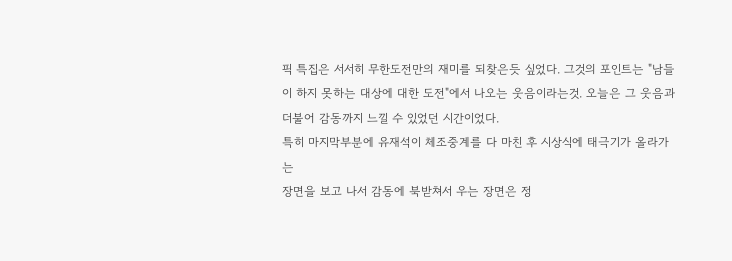픽 특집은 서서히 무한도전만의 재미를 되찾은듯 싶었다. 그것의 포인트는 "남들이 하지 못하는 대상에 대한 도전"에서 나오는 웃음이라는것. 오늘은 그 웃음과 더불어 감동까지 느낄 수 있었던 시간이었다.
특히 마지막부분에 유재석이 체조중계를 다 마친 후 시상식에 태극기가 올라가는
장면을 보고 나서 감동에 북받쳐서 우는 장면은 정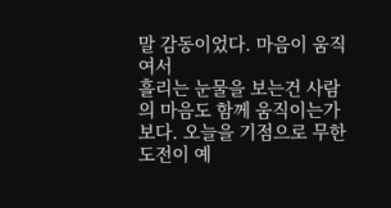말 감동이었다. 마음이 움직여서
흘리는 눈물을 보는건 사람의 마음도 함께 움직이는가보다. 오늘을 기점으로 무한도전이 예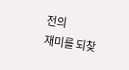전의
재미를 되찾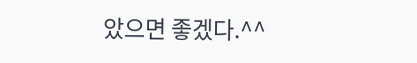았으면 좋겠다.^^